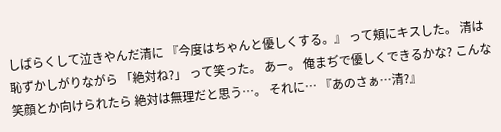しばらくして泣きやんだ清に 『今度はちゃんと優しくする。』 って頬にキスした。 清は恥ずかしがりながら 「絶対ね?」 って笑った。 あー。 俺まぢで優しくできるかな? こんな笑顔とか向けられたら 絶対は無理だと思う…。 それに… 『あのさぁ…清?』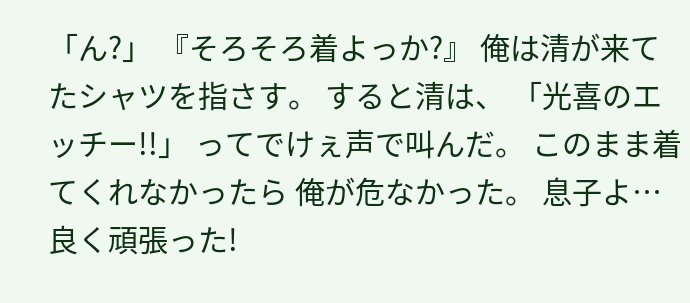「ん?」 『そろそろ着よっか?』 俺は清が来てたシャツを指さす。 すると清は、 「光喜のエッチー!!」 ってでけぇ声で叫んだ。 このまま着てくれなかったら 俺が危なかった。 息子よ…良く頑張った!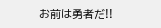お前は勇者だ!!